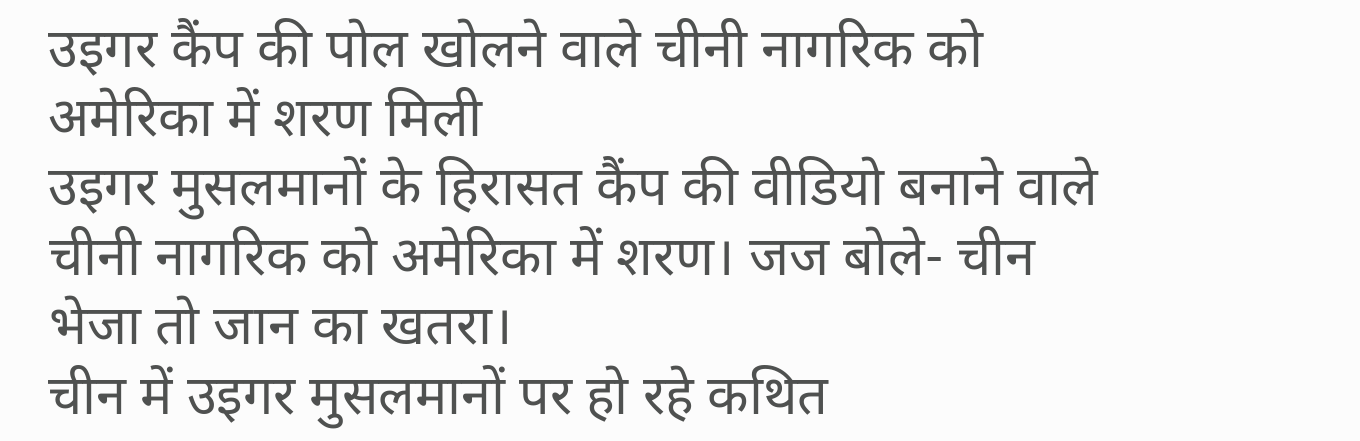उइगर कैंप की पोल खोलने वाले चीनी नागरिक को अमेरिका में शरण मिली
उइगर मुसलमानों के हिरासत कैंप की वीडियो बनाने वाले चीनी नागरिक को अमेरिका में शरण। जज बोले- चीन भेजा तो जान का खतरा।
चीन में उइगर मुसलमानों पर हो रहे कथित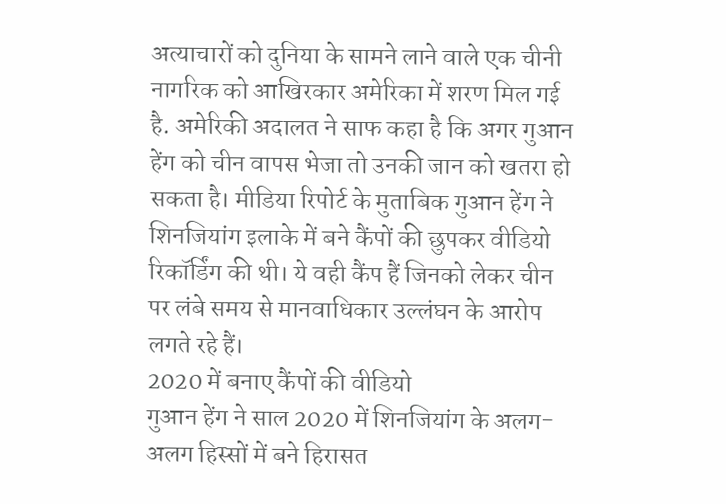अत्याचारों को दुनिया के सामने लाने वाले एक चीनी नागरिक को आखिरकार अमेरिका में शरण मिल गई है. अमेरिकी अदालत ने साफ कहा है कि अगर गुआन हेंग को चीन वापस भेजा तो उनकी जान को खतरा हो सकता है। मीडिया रिपोर्ट के मुताबिक गुआन हेंग ने शिनजियांग इलाके में बने कैंपों की छुपकर वीडियो रिकॉर्डिंग की थी। ये वही कैंप हैं जिनको लेकर चीन पर लंबे समय से मानवाधिकार उल्लंघन के आरोप लगते रहे हैं।
2020 में बनाए कैंपों की वीडियो
गुआन हेंग ने साल 2020 में शिनजियांग के अलग-अलग हिस्सों में बने हिरासत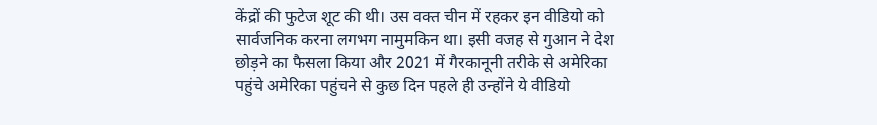केंद्रों की फुटेज शूट की थी। उस वक्त चीन में रहकर इन वीडियो को सार्वजनिक करना लगभग नामुमकिन था। इसी वजह से गुआन ने देश छोड़ने का फैसला किया और 2021 में गैरकानूनी तरीके से अमेरिका पहुंचे अमेरिका पहुंचने से कुछ दिन पहले ही उन्होंने ये वीडियो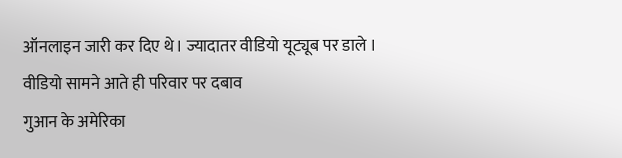ऑनलाइन जारी कर दिए थे। ज्यादातर वीडियो यूट्यूब पर डाले ।
वीडियो सामने आते ही परिवार पर दबाव
गुआन के अमेरिका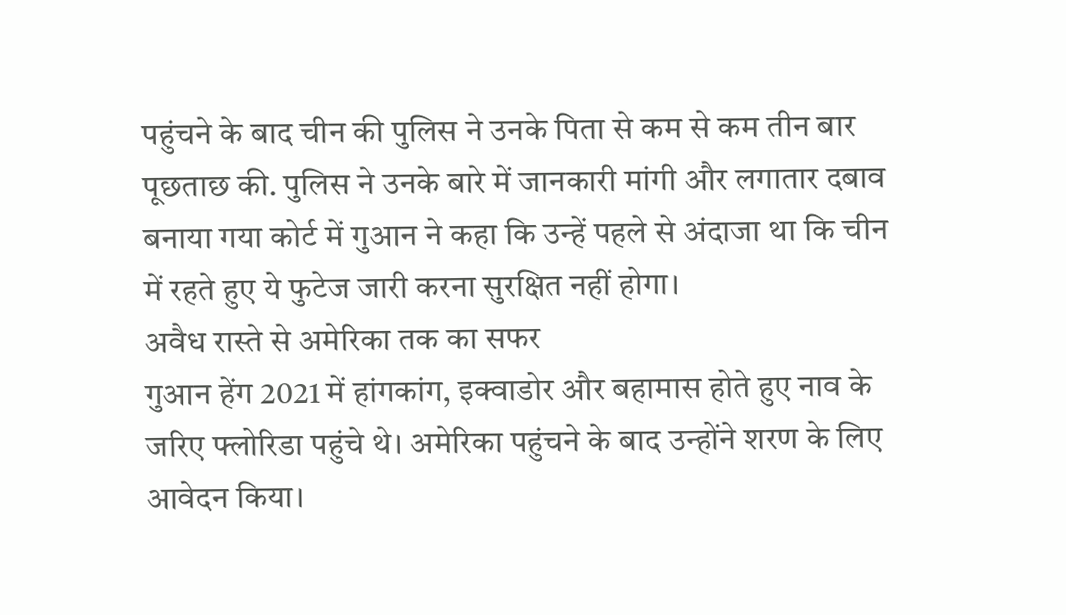पहुंचने के बाद चीन की पुलिस ने उनके पिता से कम से कम तीन बार पूछताछ की. पुलिस ने उनके बारे में जानकारी मांगी और लगातार दबाव बनाया गया कोर्ट में गुआन ने कहा कि उन्हें पहले से अंदाजा था कि चीन में रहते हुए ये फुटेज जारी करना सुरक्षित नहीं होगा।
अवैध रास्ते से अमेरिका तक का सफर
गुआन हेंग 2021 में हांगकांग, इक्वाडोर और बहामास होते हुए नाव के जरिए फ्लोरिडा पहुंचे थे। अमेरिका पहुंचने के बाद उन्होंने शरण के लिए आवेदन किया।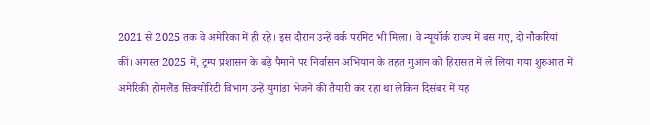2021 से 2025 तक वे अमेरिका में ही रहे। इस दौरान उन्हें वर्क परमिट भी मिला। वे न्यूयॉर्क राज्य में बस गए, दो नौकरियां कीं। अगस्त 2025 में, ट्रम्प प्रशासन के बड़े पैमाने पर निर्वासन अभियान के तहत गुआन को हिरासत में ले लिया गया शुरुआत में अमेरिकी होमलैंड सिक्योरिटी विभाग उन्हें युगांडा भेजने की तैयारी कर रहा था लेकिन दिसंबर में यह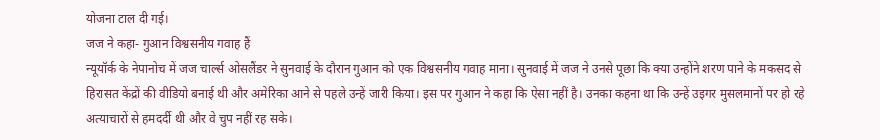योजना टाल दी गई।
जज ने कहा- गुआन विश्वसनीय गवाह हैं
न्यूयॉर्क के नेपानोच में जज चार्ल्स ओसलैंडर ने सुनवाई के दौरान गुआन को एक विश्वसनीय गवाह माना। सुनवाई में जज ने उनसे पूछा कि क्या उन्होंने शरण पाने के मकसद से हिरासत केंद्रों की वीडियो बनाई थी और अमेरिका आने से पहले उन्हें जारी किया। इस पर गुआन ने कहा कि ऐसा नहीं है। उनका कहना था कि उन्हें उइगर मुसलमानों पर हो रहे अत्याचारों से हमदर्दी थी और वे चुप नहीं रह सके।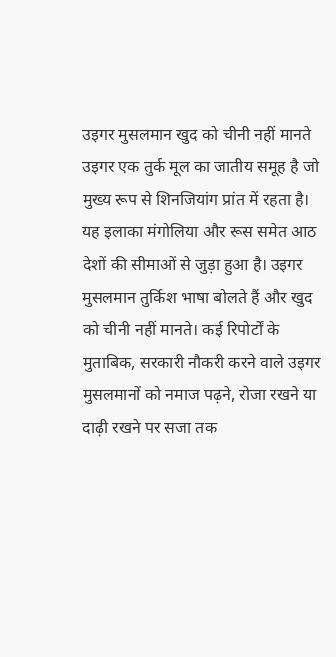उइगर मुसलमान खुद को चीनी नहीं मानते
उइगर एक तुर्क मूल का जातीय समूह है जो मुख्य रूप से शिनजियांग प्रांत में रहता है। यह इलाका मंगोलिया और रूस समेत आठ देशों की सीमाओं से जुड़ा हुआ है। उइगर मुसलमान तुर्किश भाषा बोलते हैं और खुद को चीनी नहीं मानते। कई रिपोर्टों के मुताबिक, सरकारी नौकरी करने वाले उइगर मुसलमानों को नमाज पढ़ने, रोजा रखने या दाढ़ी रखने पर सजा तक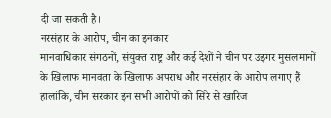दी जा सकती है।
नरसंहार के आरोप, चीन का इनकार
मानवाधिकार संगठनों, संयुक्त राष्ट्र और कई देशों ने चीन पर उइगर मुसलमानों के खिलाफ मानवता के खिलाफ अपराध और नरसंहार के आरोप लगाए हैं हालांकि, चीन सरकार इन सभी आरोपों को सिरे से खारिज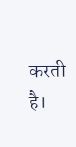करती है।